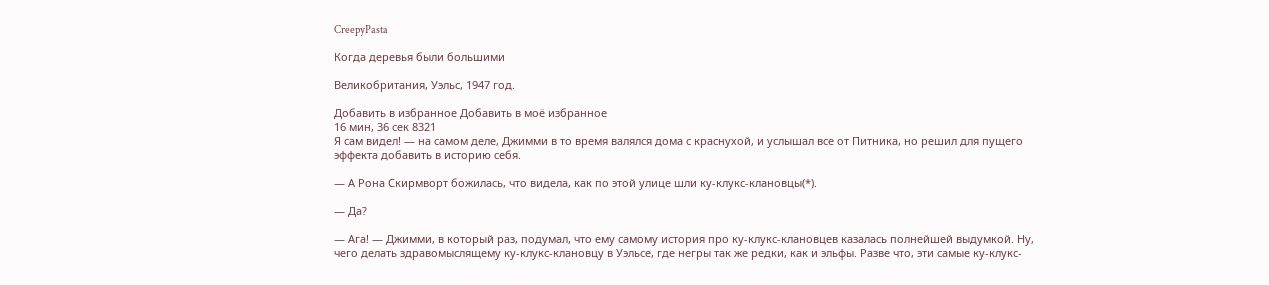CreepyPasta

Когда деревья были большими

Великобритания, Уэльс, 1947 год.

Добавить в избранное Добавить в моё избранное
16 мин, 36 сек 8321
Я сам видел! — на самом деле, Джимми в то время валялся дома с краснухой, и услышал все от Питника, но решил для пущего эффекта добавить в историю себя.

— А Рона Скирмворт божилась, что видела, как по этой улице шли ку-клукс-клановцы(*).

— Да?

— Ага! — Джимми, в который раз, подумал, что ему самому история про ку-клукс-клановцев казалась полнейшей выдумкой. Ну, чего делать здравомыслящему ку-клукс-клановцу в Уэльсе, где негры так же редки, как и эльфы. Разве что, эти самые ку-клукс-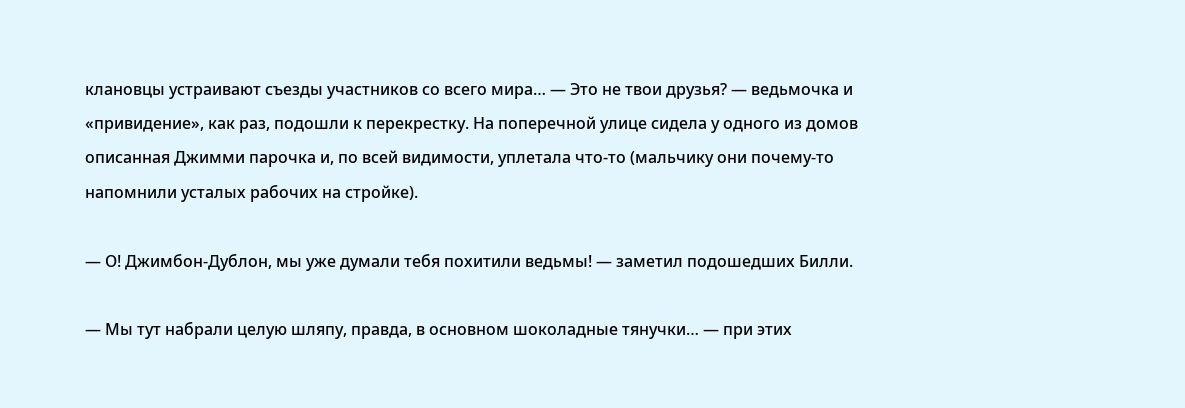клановцы устраивают съезды участников со всего мира… — Это не твои друзья? — ведьмочка и «привидение», как раз, подошли к перекрестку. На поперечной улице сидела у одного из домов описанная Джимми парочка и, по всей видимости, уплетала что-то (мальчику они почему-то напомнили усталых рабочих на стройке).

— О! Джимбон-Дублон, мы уже думали тебя похитили ведьмы! — заметил подошедших Билли.

— Мы тут набрали целую шляпу, правда, в основном шоколадные тянучки… — при этих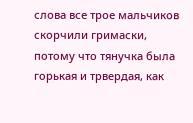слова все трое мальчиков скорчили гримаски, потому что тянучка была горькая и трвердая, как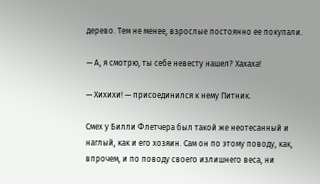дерево. Тем не менее, взрослые постоянно ее покупали.

— А, я смотрю, ты себе невесту нашел? Хахаха!

— Хихихи! — присоединился к нему Питник.

Смех у Билли Флетчера был такой же неотесанный и наглый, как и его хозяин. Сам он по этому поводу, как, впрочем, и по поводу своего излишнего веса, ни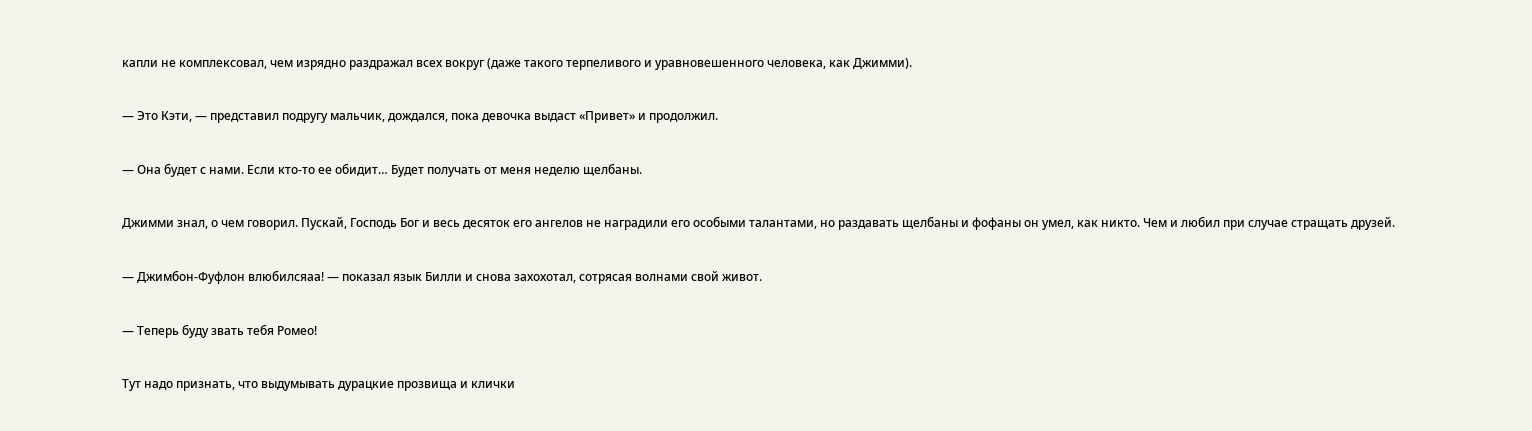капли не комплексовал, чем изрядно раздражал всех вокруг (даже такого терпеливого и уравновешенного человека, как Джимми).

— Это Кэти, — представил подругу мальчик, дождался, пока девочка выдаст «Привет» и продолжил.

— Она будет с нами. Если кто-то ее обидит… Будет получать от меня неделю щелбаны.

Джимми знал, о чем говорил. Пускай, Господь Бог и весь десяток его ангелов не наградили его особыми талантами, но раздавать щелбаны и фофаны он умел, как никто. Чем и любил при случае стращать друзей.

— Джимбон-Фуфлон влюбилсяаа! — показал язык Билли и снова захохотал, сотрясая волнами свой живот.

— Теперь буду звать тебя Ромео!

Тут надо признать, что выдумывать дурацкие прозвища и клички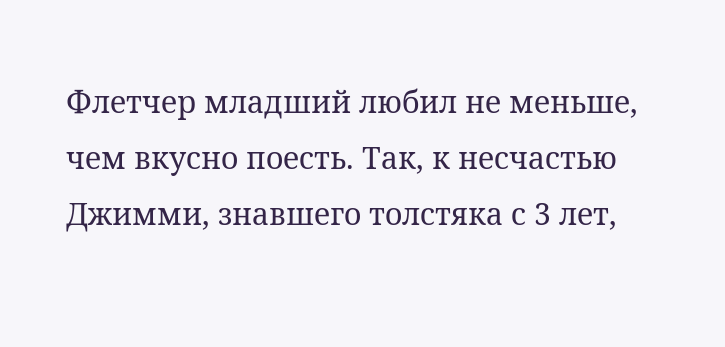Флетчер младший любил не меньше, чем вкусно поесть. Так, к несчастью Джимми, знавшего толстяка с 3 лет,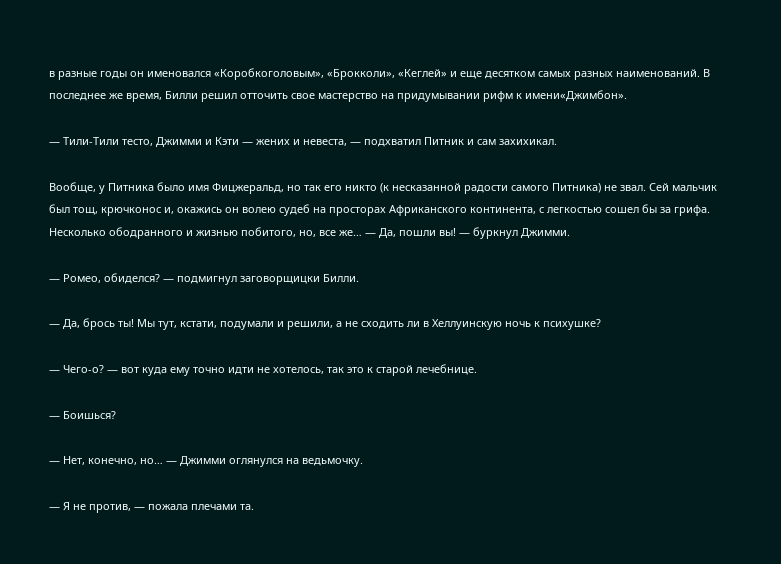в разные годы он именовался «Коробкоголовым», «Брокколи», «Кеглей» и еще десятком самых разных наименований. В последнее же время, Билли решил отточить свое мастерство на придумывании рифм к имени«Джимбон».

— Тили-Тили тесто, Джимми и Кэти — жених и невеста, — подхватил Питник и сам захихикал.

Вообще, у Питника было имя Фицжеральд, но так его никто (к несказанной радости самого Питника) не звал. Сей мальчик был тощ, крючконос и, окажись он волею судеб на просторах Африканского континента, с легкостью сошел бы за грифа. Несколько ободранного и жизнью побитого, но, все же… — Да, пошли вы! — буркнул Джимми.

— Ромео, обиделся? — подмигнул заговорщицки Билли.

— Да, брось ты! Мы тут, кстати, подумали и решили, а не сходить ли в Хеллуинскую ночь к психушке?

— Чего-о? — вот куда ему точно идти не хотелось, так это к старой лечебнице.

— Боишься?

— Нет, конечно, но… — Джимми оглянулся на ведьмочку.

— Я не против, — пожала плечами та.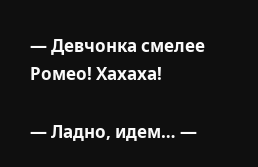— Девчонка смелее Ромео! Хахаха!

— Ладно, идем… —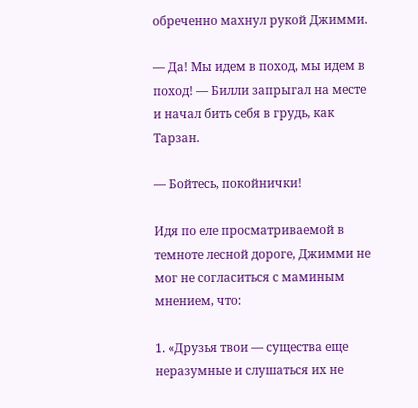обреченно махнул рукой Джимми.

— Да! Мы идем в поход, мы идем в поход! — Билли запрыгал на месте и начал бить себя в грудь, как Тарзан.

— Бойтесь, покойнички!

Идя по еле просматриваемой в темноте лесной дороге, Джимми не мог не согласиться с маминым мнением, что:

1. «Друзья твои — существа еще неразумные и слушаться их не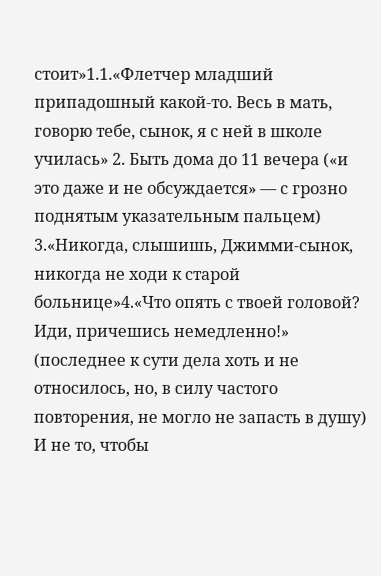стоит»1.1.«Флетчер младший припадошный какой-то. Весь в мать, говорю тебе, сынок, я с ней в школе училась» 2. Быть дома до 11 вечера («и это даже и не обсуждается» — с грозно поднятым указательным пальцем) 3.«Никогда, слышишь, Джимми-сынок, никогда не ходи к старой больнице»4.«Что опять с твоей головой? Иди, причешись немедленно!» (последнее к сути дела хоть и не относилось, но, в силу частого повторения, не могло не запасть в душу) И не то, чтобы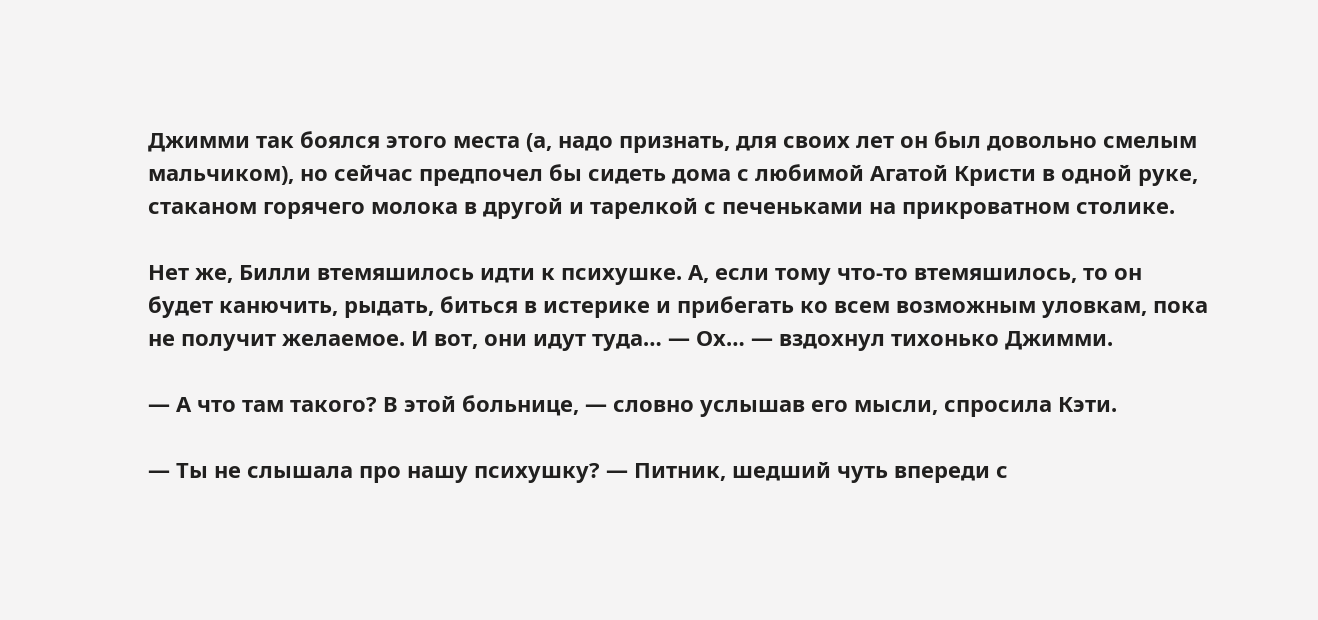Джимми так боялся этого места (а, надо признать, для своих лет он был довольно смелым мальчиком), но сейчас предпочел бы сидеть дома с любимой Агатой Кристи в одной руке, стаканом горячего молока в другой и тарелкой с печеньками на прикроватном столике.

Нет же, Билли втемяшилось идти к психушке. А, если тому что-то втемяшилось, то он будет канючить, рыдать, биться в истерике и прибегать ко всем возможным уловкам, пока не получит желаемое. И вот, они идут туда… — Ох… — вздохнул тихонько Джимми.

— А что там такого? В этой больнице, — словно услышав его мысли, спросила Кэти.

— Ты не слышала про нашу психушку? — Питник, шедший чуть впереди с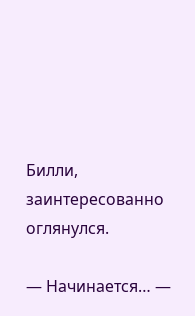Билли, заинтересованно оглянулся.

— Начинается… —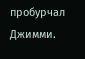пробурчал Джимми.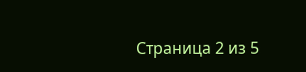Страница 2 из 5